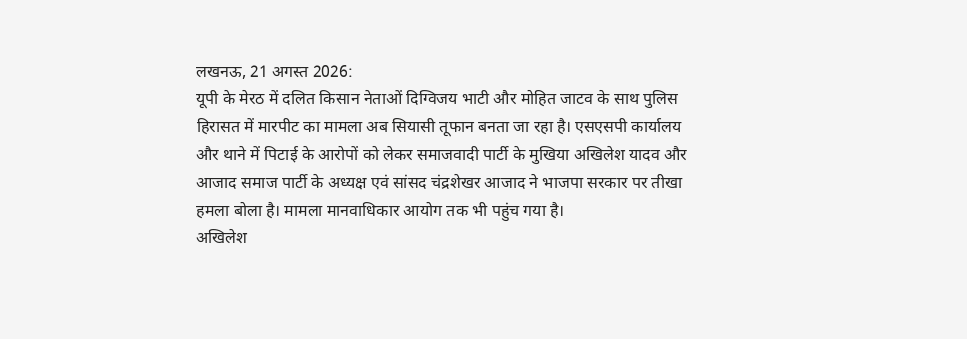लखनऊ, 21 अगस्त 2026:
यूपी के मेरठ में दलित किसान नेताओं दिग्विजय भाटी और मोहित जाटव के साथ पुलिस हिरासत में मारपीट का मामला अब सियासी तूफान बनता जा रहा है। एसएसपी कार्यालय और थाने में पिटाई के आरोपों को लेकर समाजवादी पार्टी के मुखिया अखिलेश यादव और आजाद समाज पार्टी के अध्यक्ष एवं सांसद चंद्रशेखर आजाद ने भाजपा सरकार पर तीखा हमला बोला है। मामला मानवाधिकार आयोग तक भी पहुंच गया है।
अखिलेश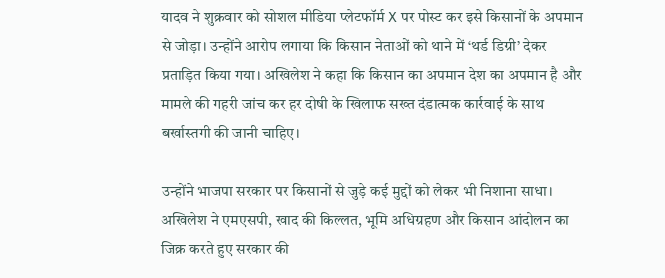यादव ने शुक्रवार को सोशल मीडिया प्लेटफॉर्म X पर पोस्ट कर इसे किसानों के अपमान से जोड़ा। उन्होंने आरोप लगाया कि किसान नेताओं को थाने में ‘थर्ड डिग्री’ देकर प्रताड़ित किया गया। अखिलेश ने कहा कि किसान का अपमान देश का अपमान है और मामले की गहरी जांच कर हर दोषी के खिलाफ सख्त दंडात्मक कार्रवाई के साथ बर्खास्तगी की जानी चाहिए।

उन्होंने भाजपा सरकार पर किसानों से जुड़े कई मुद्दों को लेकर भी निशाना साधा। अखिलेश ने एमएसपी, खाद की किल्लत, भूमि अधिग्रहण और किसान आंदोलन का जिक्र करते हुए सरकार की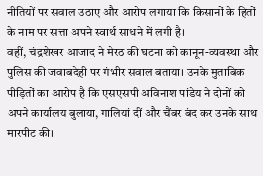नीतियों पर सवाल उठाए और आरोप लगाया कि किसानों के हितों के नाम पर सत्ता अपने स्वार्थ साधने में लगी है।
वहीं, चंद्रशेखर आजाद ने मेरठ की घटना को कानून-व्यवस्था और पुलिस की जवाबदेही पर गंभीर सवाल बताया। उनके मुताबिक पीड़ितों का आरोप है कि एसएसपी अविनाश पांडेय ने दोनों को अपने कार्यालय बुलाया, गालियां दीं और चैंबर बंद कर उनके साथ मारपीट की।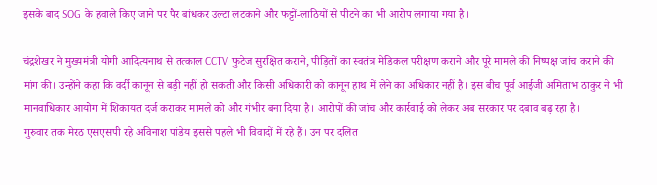इसके बाद SOG के हवाले किए जाने पर पैर बांधकर उल्टा लटकाने और फट्टों-लाठियों से पीटने का भी आरोप लगाया गया है।

चंद्रशेखर ने मुख्यमंत्री योगी आदित्यनाथ से तत्काल CCTV फुटेज सुरक्षित कराने, पीड़ितों का स्वतंत्र मेडिकल परीक्षण कराने और पूरे मामले की निष्पक्ष जांच कराने की मांग की। उन्होंने कहा कि वर्दी कानून से बड़ी नहीं हो सकती और किसी अधिकारी को कानून हाथ में लेने का अधिकार नहीं है। इस बीच पूर्व आईजी अमिताभ ठाकुर ने भी मानवाधिकार आयोग में शिकायत दर्ज कराकर मामले को और गंभीर बना दिया है। आरोपों की जांच और कार्रवाई को लेकर अब सरकार पर दबाव बढ़ रहा है।
गुरुवार तक मेरठ एसएसपी रहे अविनाश पांडेय इससे पहले भी विवादों में रहे हैं। उन पर दलित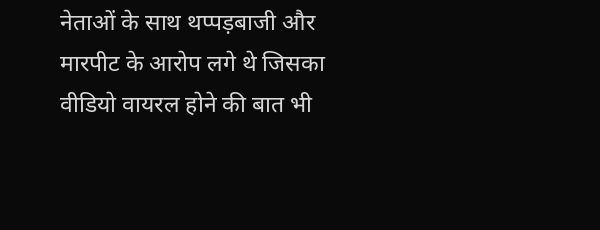नेताओं के साथ थप्पड़बाजी और मारपीट के आरोप लगे थे जिसका वीडियो वायरल होने की बात भी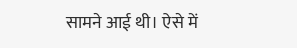सामने आई थी। ऐसे में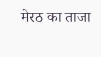मेरठ का ताजा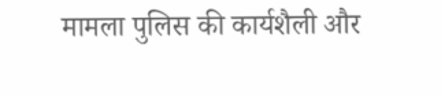मामला पुलिस की कार्यशैली और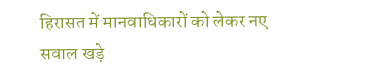हिरासत में मानवाधिकारों को लेकर नए सवाल खड़े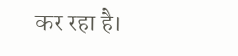कर रहा है।